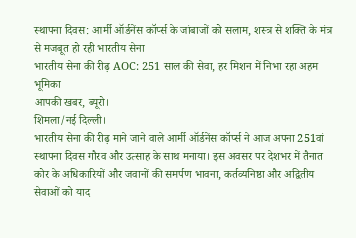स्थापना दिवस: आर्मी ऑर्डनेंस कॉर्प्स के जांबाजों को सलाम, शस्त्र से शक्ति के मंत्र से मजबूत हो रही भारतीय सेना
भारतीय सेना की रीढ़ AOC: 251 साल की सेवा, हर मिशन में निभा रहा अहम भूमिका
आपकी खबर, ब्यूरो।
शिमला/नई दिल्ली।
भारतीय सेना की रीढ़ माने जाने वाले आर्मी ऑर्डनेंस कॉर्प्स ने आज अपना 251वां स्थापना दिवस गौरव और उत्साह के साथ मनाया। इस अवसर पर देशभर में तैनात कोर के अधिकारियों और जवानों की समर्पण भावना, कर्तव्यनिष्ठा और अद्वितीय सेवाओं को याद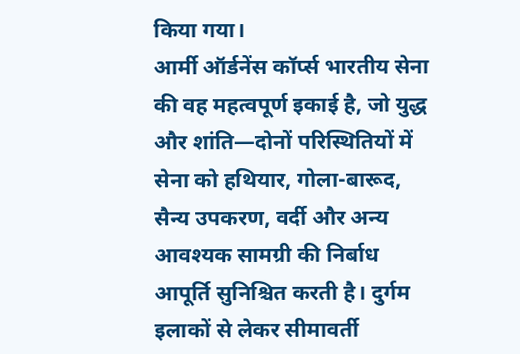किया गया।
आर्मी ऑर्डनेंस कॉर्प्स भारतीय सेना की वह महत्वपूर्ण इकाई है, जो युद्ध और शांति—दोनों परिस्थितियों में सेना को हथियार, गोला-बारूद, सैन्य उपकरण, वर्दी और अन्य आवश्यक सामग्री की निर्बाध आपूर्ति सुनिश्चित करती है। दुर्गम इलाकों से लेकर सीमावर्ती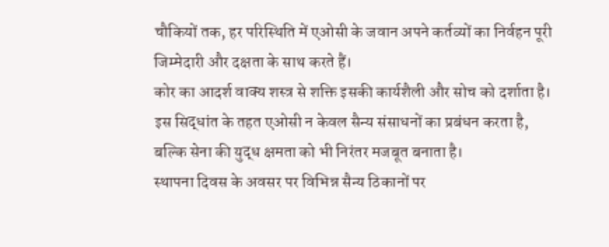चौकियों तक, हर परिस्थिति में एओसी के जवान अपने कर्तव्यों का निर्वहन पूरी जिम्मेदारी और दक्षता के साथ करते हैं।
कोर का आदर्श वाक्य शस्त्र से शक्ति इसकी कार्यशैली और सोच को दर्शाता है। इस सिद्धांत के तहत एओसी न केवल सैन्य संसाधनों का प्रबंधन करता है, बल्कि सेना की युद्ध क्षमता को भी निरंतर मजबूत बनाता है।
स्थापना दिवस के अवसर पर विभिन्न सैन्य ठिकानों पर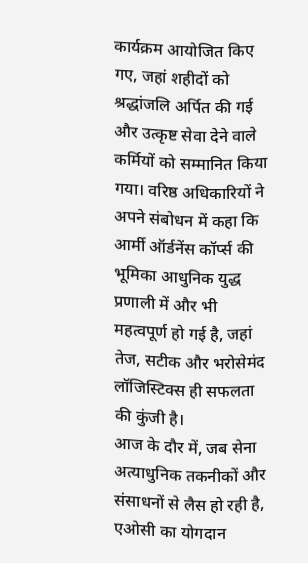कार्यक्रम आयोजित किए गए, जहां शहीदों को श्रद्धांजलि अर्पित की गई और उत्कृष्ट सेवा देने वाले कर्मियों को सम्मानित किया गया। वरिष्ठ अधिकारियों ने अपने संबोधन में कहा कि आर्मी ऑर्डनेंस कॉर्प्स की भूमिका आधुनिक युद्ध प्रणाली में और भी महत्वपूर्ण हो गई है, जहां तेज, सटीक और भरोसेमंद लॉजिस्टिक्स ही सफलता की कुंजी है।
आज के दौर में, जब सेना अत्याधुनिक तकनीकों और संसाधनों से लैस हो रही है, एओसी का योगदान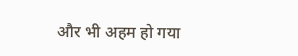और भी अहम हो गया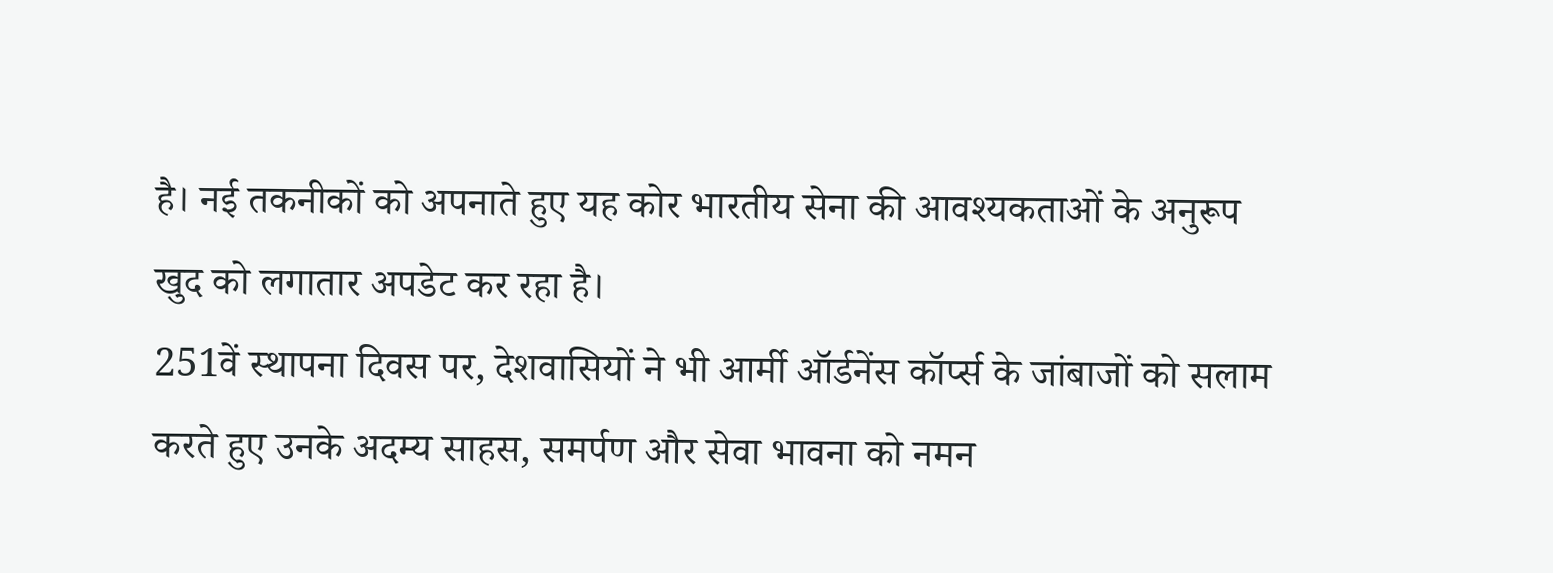है। नई तकनीकों को अपनाते हुए यह कोर भारतीय सेना की आवश्यकताओं के अनुरूप खुद को लगातार अपडेट कर रहा है।
251वें स्थापना दिवस पर, देशवासियों ने भी आर्मी ऑर्डनेंस कॉर्प्स के जांबाजों को सलाम करते हुए उनके अदम्य साहस, समर्पण और सेवा भावना को नमन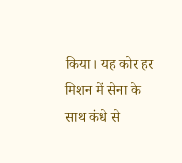किया। यह कोर हर मिशन में सेना के साथ कंधे से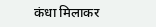कंधा मिलाकर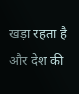खड़ा रहता है और देश की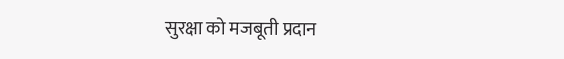सुरक्षा को मजबूती प्रदान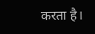करता है।